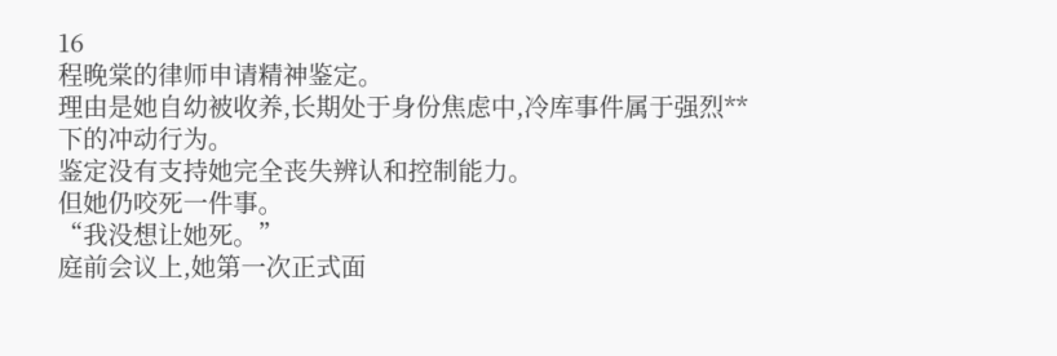16
程晚棠的律师申请精神鉴定。
理由是她自幼被收养,长期处于身份焦虑中,冷库事件属于强烈**下的冲动行为。
鉴定没有支持她完全丧失辨认和控制能力。
但她仍咬死一件事。
“我没想让她死。”
庭前会议上,她第一次正式面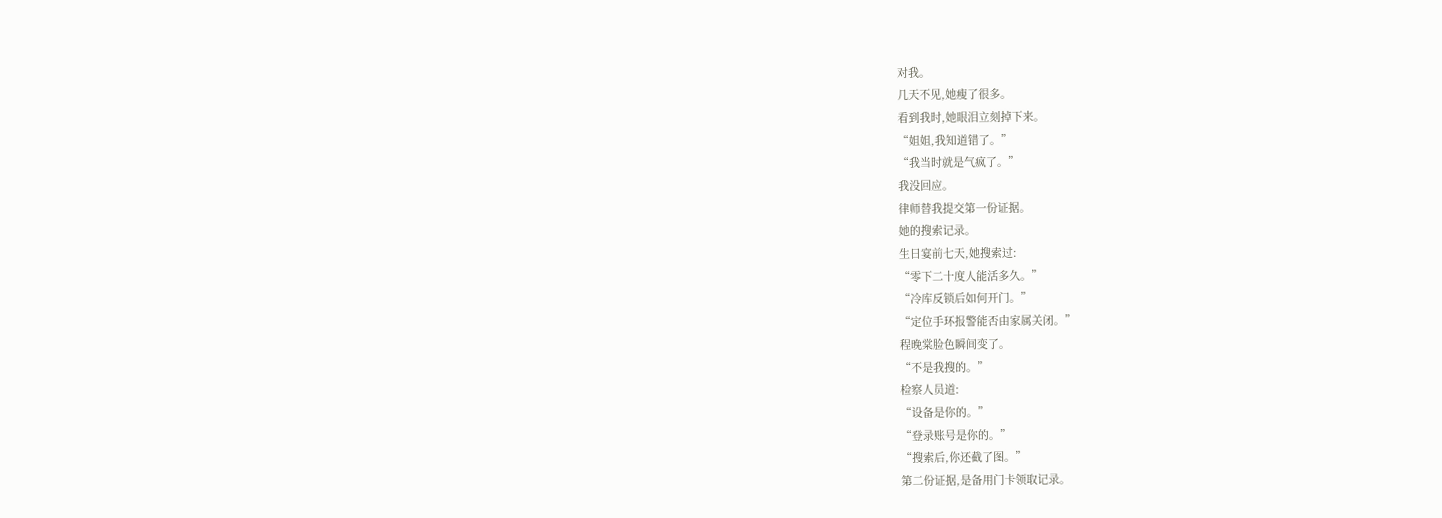对我。
几天不见,她瘦了很多。
看到我时,她眼泪立刻掉下来。
“姐姐,我知道错了。”
“我当时就是气疯了。”
我没回应。
律师替我提交第一份证据。
她的搜索记录。
生日宴前七天,她搜索过:
“零下二十度人能活多久。”
“冷库反锁后如何开门。”
“定位手环报警能否由家属关闭。”
程晚棠脸色瞬间变了。
“不是我搜的。”
检察人员道:
“设备是你的。”
“登录账号是你的。”
“搜索后,你还截了图。”
第二份证据,是备用门卡领取记录。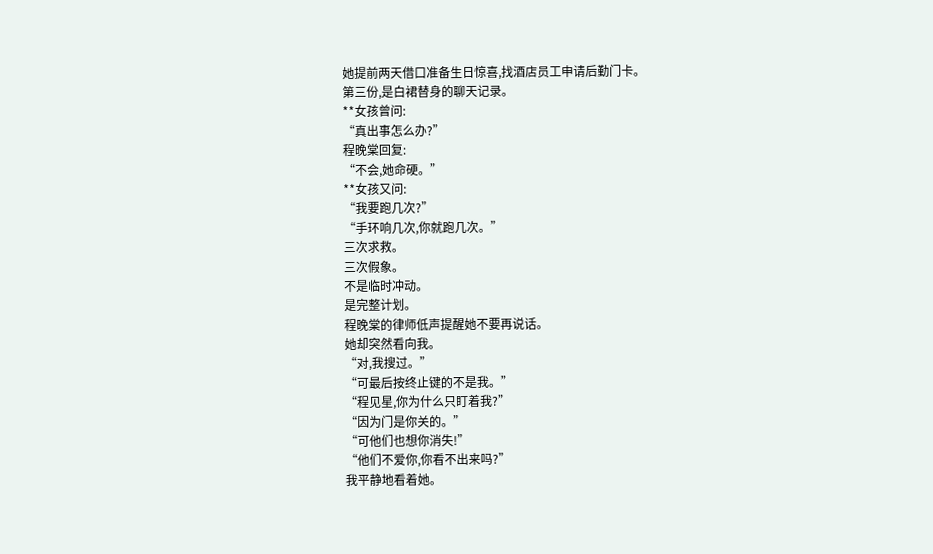她提前两天借口准备生日惊喜,找酒店员工申请后勤门卡。
第三份,是白裙替身的聊天记录。
**女孩曾问:
“真出事怎么办?”
程晚棠回复:
“不会,她命硬。”
**女孩又问:
“我要跑几次?”
“手环响几次,你就跑几次。”
三次求救。
三次假象。
不是临时冲动。
是完整计划。
程晚棠的律师低声提醒她不要再说话。
她却突然看向我。
“对,我搜过。”
“可最后按终止键的不是我。”
“程见星,你为什么只盯着我?”
“因为门是你关的。”
“可他们也想你消失!”
“他们不爱你,你看不出来吗?”
我平静地看着她。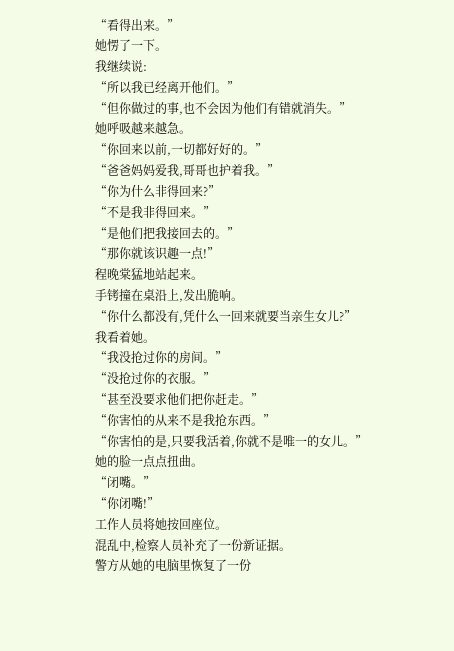“看得出来。”
她愣了一下。
我继续说:
“所以我已经离开他们。”
“但你做过的事,也不会因为他们有错就消失。”
她呼吸越来越急。
“你回来以前,一切都好好的。”
“爸爸妈妈爱我,哥哥也护着我。”
“你为什么非得回来?”
“不是我非得回来。”
“是他们把我接回去的。”
“那你就该识趣一点!”
程晚棠猛地站起来。
手铐撞在桌沿上,发出脆响。
“你什么都没有,凭什么一回来就要当亲生女儿?”
我看着她。
“我没抢过你的房间。”
“没抢过你的衣服。”
“甚至没要求他们把你赶走。”
“你害怕的从来不是我抢东西。”
“你害怕的是,只要我活着,你就不是唯一的女儿。”
她的脸一点点扭曲。
“闭嘴。”
“你闭嘴!”
工作人员将她按回座位。
混乱中,检察人员补充了一份新证据。
警方从她的电脑里恢复了一份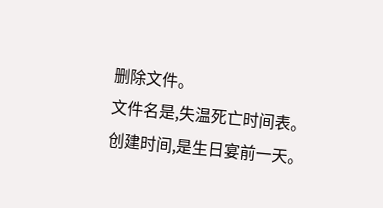删除文件。
文件名是,失温死亡时间表。
创建时间,是生日宴前一天。